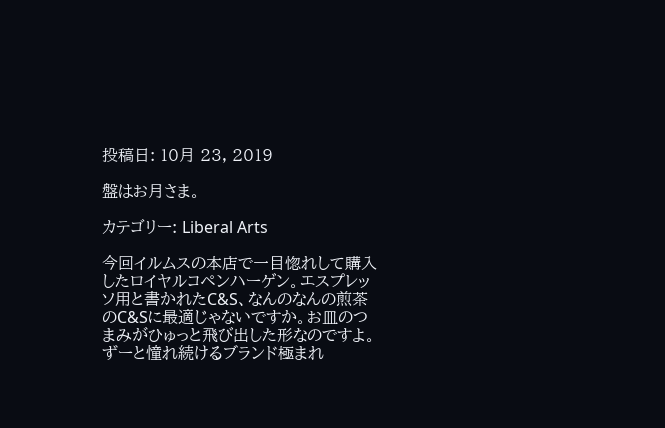投稿日: 10月 23, 2019

盤はお月さま。

カテゴリー: Liberal Arts

今回イルムスの本店で一目惚れして購入したロイヤルコペンハーゲン。エスプレッソ用と書かれたC&S、なんのなんの煎茶のC&Sに最適じゃないですか。お皿のつまみがひゅっと飛び出した形なのですよ。ずーと憧れ続けるブランド極まれ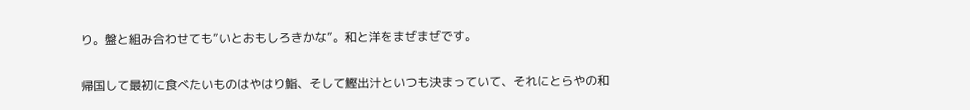り。盤と組み合わせても”いとおもしろきかな”。和と洋をまぜまぜです。

帰国して最初に食べたいものはやはり鮨、そして鰹出汁といつも決まっていて、それにとらやの和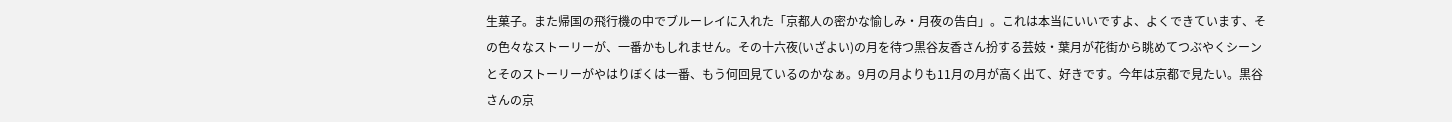生菓子。また帰国の飛行機の中でブルーレイに入れた「京都人の密かな愉しみ・月夜の告白」。これは本当にいいですよ、よくできています、その色々なストーリーが、一番かもしれません。その十六夜(いざよい)の月を待つ黒谷友香さん扮する芸妓・葉月が花街から眺めてつぶやくシーンとそのストーリーがやはりぼくは一番、もう何回見ているのかなぁ。9月の月よりも11月の月が高く出て、好きです。今年は京都で見たい。黒谷さんの京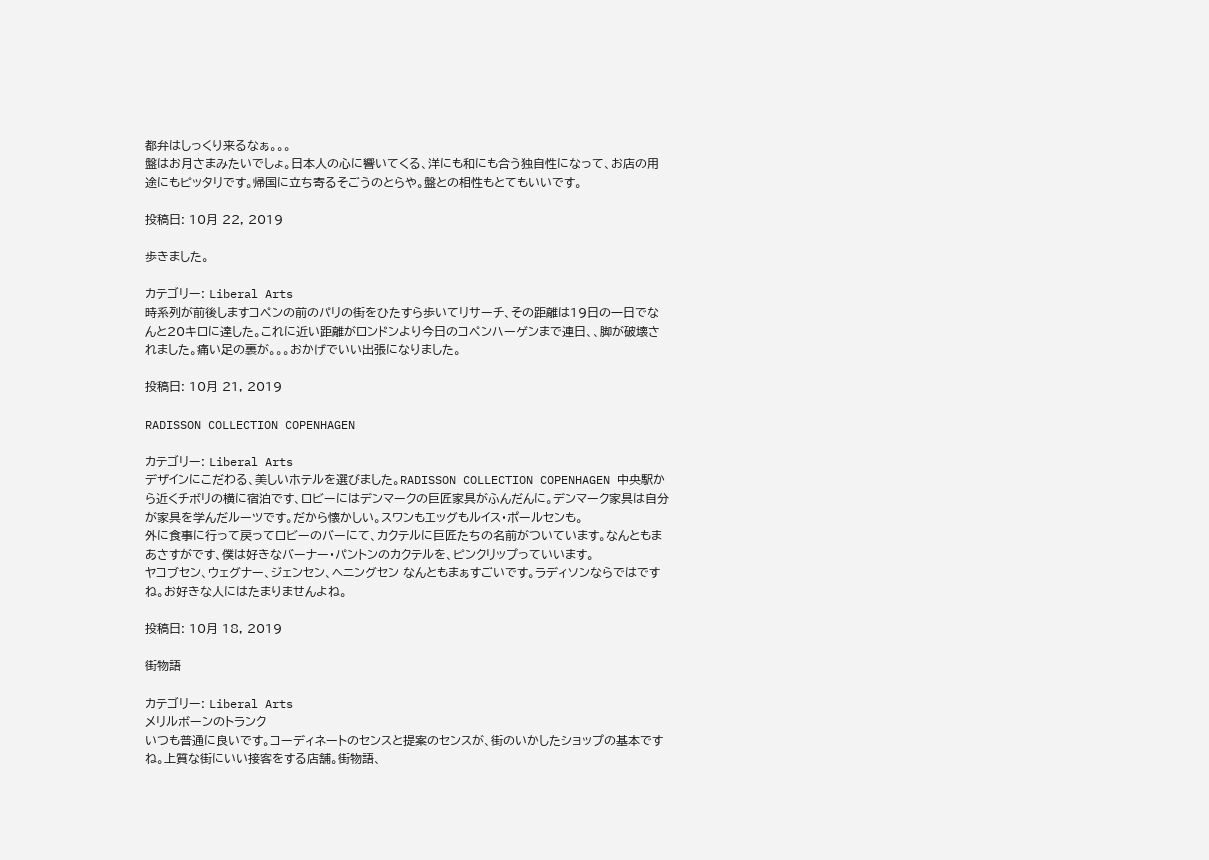都弁はしっくり来るなぁ。。。
盤はお月さまみたいでしょ。日本人の心に響いてくる、洋にも和にも合う独自性になって、お店の用途にもピッタリです。帰国に立ち寄るそごうのとらや。盤との相性もとてもいいです。

投稿日: 10月 22, 2019

歩きました。

カテゴリー: Liberal Arts
時系列が前後しますコペンの前のパリの街をひたすら歩いてリサーチ、その距離は19日の一日でなんと20キロに達した。これに近い距離がロンドンより今日のコペンハーゲンまで連日、、脚が破壊されました。痛い足の裏が。。。おかげでいい出張になりました。

投稿日: 10月 21, 2019

RADISSON COLLECTION COPENHAGEN

カテゴリー: Liberal Arts
デザインにこだわる、美しいホテルを選びました。RADISSON COLLECTION COPENHAGEN 中央駅から近くチボリの横に宿泊です、ロビーにはデンマークの巨匠家具がふんだんに。デンマーク家具は自分が家具を学んだルーツです。だから懐かしい。スワンもエッグもルイス・ポールセンも。
外に食事に行って戻ってロビーのバーにて、カクテルに巨匠たちの名前がついています。なんともまあさすがです、僕は好きなバーナー・パントンのカクテルを、ピンクリップっていいます。
ヤコブセン、ウェグナー、ジェンセン、ヘニングセン なんともまぁすごいです。ラディソンならではですね。お好きな人にはたまりませんよね。

投稿日: 10月 18, 2019

街物語

カテゴリー: Liberal Arts
メリルボーンのトランク
いつも普通に良いです。コーディネートのセンスと提案のセンスが、街のいかしたショップの基本ですね。上質な街にいい接客をする店舗。街物語、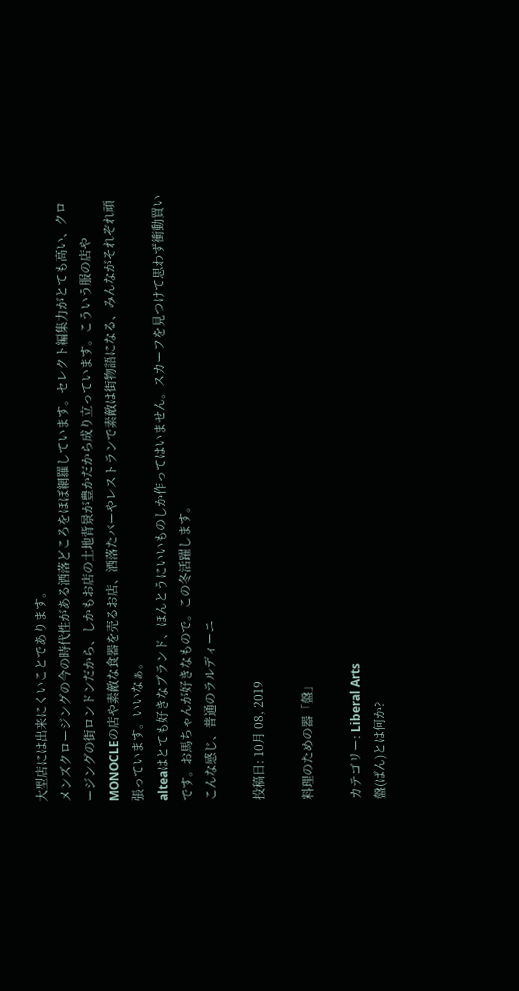大型店には出来にくいことであります。
メンズクロージングの今の時代性がある洒落どころをほぼ網羅しています。セレクト編集力がとても高い、クロージングの街ロンドンだから、しかもお店の土地背景が豊かだから成り立っています。こういう服の店やMONOCLEの店や素敵な食器を売るお店、洒落たバーやレストランで素敵は街物語になる、みんながそれぞれ頑張っています。いいなぁ。
alteaはとても好きなブランド、ほんとうにいいものしか作ってはいません。スカーフを見つけて思わず衝動買いです。お馬ちゃんが好きなもので。この冬活躍します。
こんな感じ、普通のラルディーニ

投稿日: 10月 08, 2019

料理のための器「盤」

カテゴリー: Liberal Arts
盤(ばん)とは何か?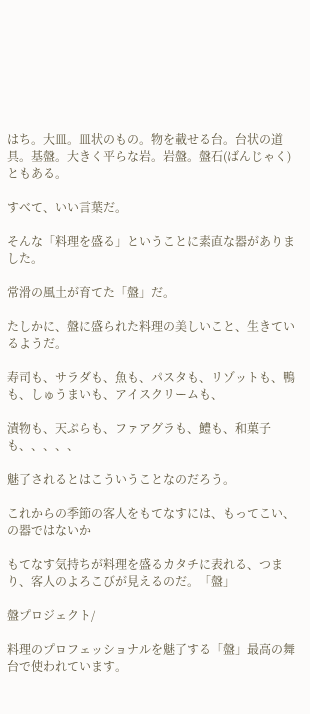はち。大皿。皿状のもの。物を載せる台。台状の道具。基盤。大きく平らな岩。岩盤。盤石(ばんじゃく) ともある。

すべて、いい言葉だ。

そんな「料理を盛る」ということに素直な器がありました。

常滑の風土が育てた「盤」だ。

たしかに、盤に盛られた料理の美しいこと、生きているようだ。

寿司も、サラダも、魚も、パスタも、リゾットも、鴨も、しゅうまいも、アイスクリームも、

漬物も、天ぷらも、ファアグラも、鱧も、和菓子も、、、、、

魅了されるとはこういうことなのだろう。

これからの季節の客人をもてなすには、もってこい、の器ではないか

もてなす気持ちが料理を盛るカタチに表れる、つまり、客人のよろこびが見えるのだ。「盤」

盤プロジェクト/

料理のプロフェッショナルを魅了する「盤」最高の舞台で使われています。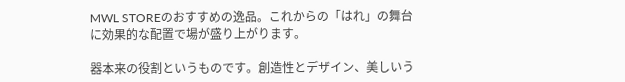MWL STOREのおすすめの逸品。これからの「はれ」の舞台に効果的な配置で場が盛り上がります。

器本来の役割というものです。創造性とデザイン、美しいう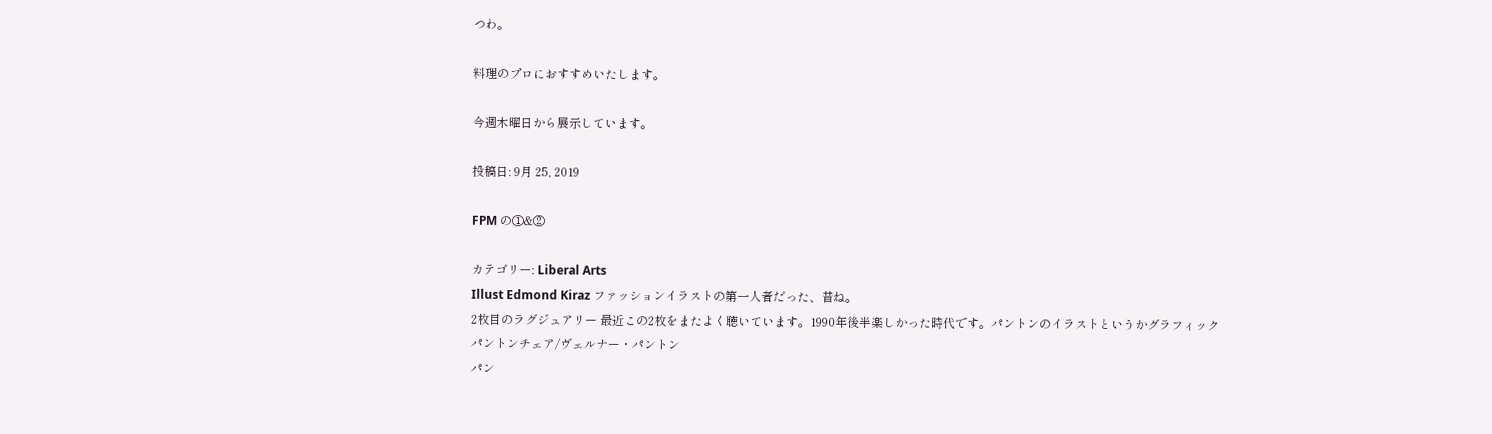つわ。

料理のプロにおすすめいたします。

今週木曜日から展示しています。

投稿日: 9月 25, 2019

FPM の①&②

カテゴリー: Liberal Arts
Illust Edmond Kiraz ファッションイラストの第一人者だった、昔ね。
2枚目のラグジュアリー 最近この2枚をまたよく聴いています。1990年後半楽しかった時代です。パントンのイラストというかグラフィック
パントンチェア/ヴェルナー・パントン
パン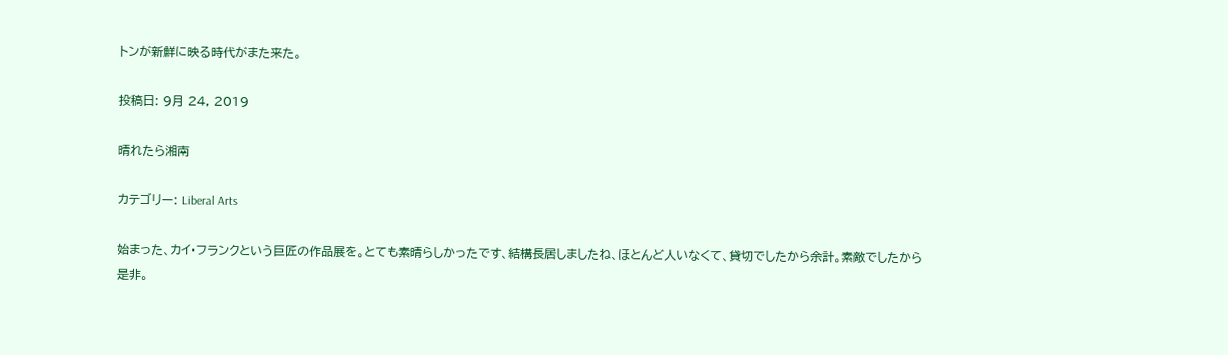トンが新鮮に映る時代がまた来た。

投稿日: 9月 24, 2019

晴れたら湘南

カテゴリー: Liberal Arts

始まった、カイ・フランクという巨匠の作品展を。とても素晴らしかったです、結構長居しましたね、ほとんど人いなくて、貸切でしたから余計。素敵でしたから是非。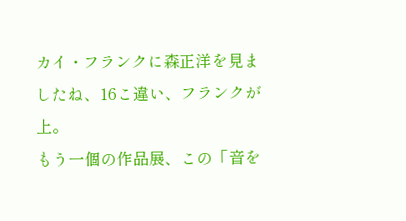カイ・フランクに森正洋を見ましたね、16こ違い、フランクが上。
もう一個の作品展、この「音を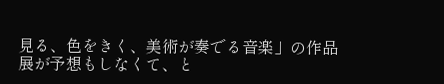見る、色をきく、美術が奏でる音楽」の作品展が予想もしなくて、と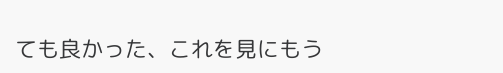ても良かった、これを見にもう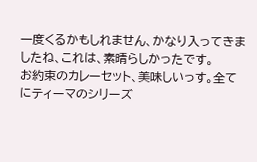一度くるかもしれません、かなり入ってきましたね、これは、素晴らしかったです。
お約束のカレーセット、美味しいっす。全てにティーマのシリーズ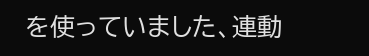を使っていました、連動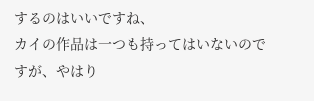するのはいいですね、
カイの作品は一つも持ってはいないのですが、やはり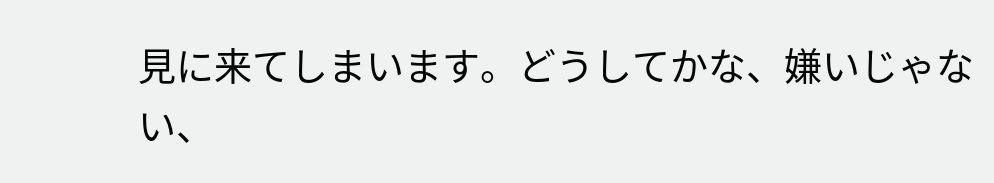見に来てしまいます。どうしてかな、嫌いじゃない、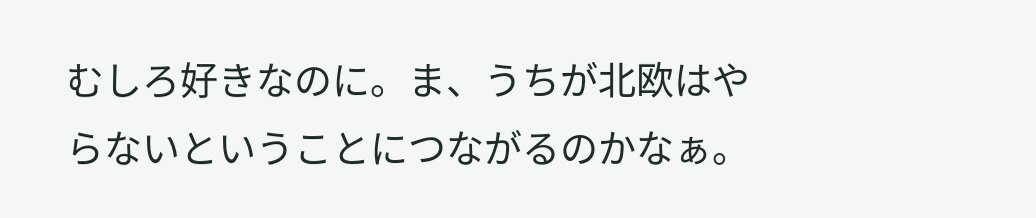むしろ好きなのに。ま、うちが北欧はやらないということにつながるのかなぁ。